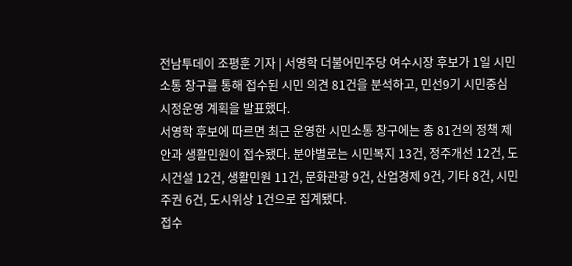전남투데이 조평훈 기자 | 서영학 더불어민주당 여수시장 후보가 1일 시민소통 창구를 통해 접수된 시민 의견 81건을 분석하고, 민선9기 시민중심 시정운영 계획을 발표했다.
서영학 후보에 따르면 최근 운영한 시민소통 창구에는 총 81건의 정책 제안과 생활민원이 접수됐다. 분야별로는 시민복지 13건, 정주개선 12건, 도시건설 12건, 생활민원 11건, 문화관광 9건, 산업경제 9건, 기타 8건, 시민주권 6건, 도시위상 1건으로 집계됐다.
접수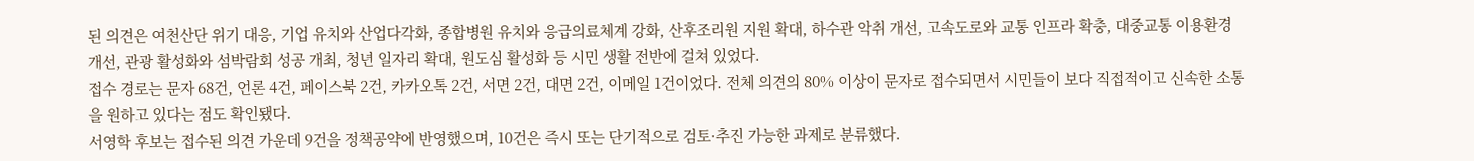된 의견은 여천산단 위기 대응, 기업 유치와 산업다각화, 종합병원 유치와 응급의료체계 강화, 산후조리원 지원 확대, 하수관 악취 개선, 고속도로와 교통 인프라 확충, 대중교통 이용환경 개선, 관광 활성화와 섬박람회 성공 개최, 청년 일자리 확대, 원도심 활성화 등 시민 생활 전반에 걸쳐 있었다.
접수 경로는 문자 68건, 언론 4건, 페이스북 2건, 카카오톡 2건, 서면 2건, 대면 2건, 이메일 1건이었다. 전체 의견의 80% 이상이 문자로 접수되면서 시민들이 보다 직접적이고 신속한 소통을 원하고 있다는 점도 확인됐다.
서영학 후보는 접수된 의견 가운데 9건을 정책공약에 반영했으며, 10건은 즉시 또는 단기적으로 검토·추진 가능한 과제로 분류했다.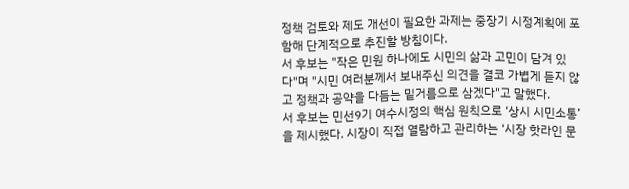정책 검토와 제도 개선이 필요한 과제는 중장기 시정계획에 포함해 단계적으로 추진할 방침이다.
서 후보는 "작은 민원 하나에도 시민의 삶과 고민이 담겨 있다"며 "시민 여러분께서 보내주신 의견을 결코 가볍게 듣지 않고 정책과 공약을 다듬는 밑거름으로 삼겠다"고 말했다.
서 후보는 민선9기 여수시정의 핵심 원칙으로 ‘상시 시민소통’을 제시했다. 시장이 직접 열람하고 관리하는 ‘시장 핫라인 문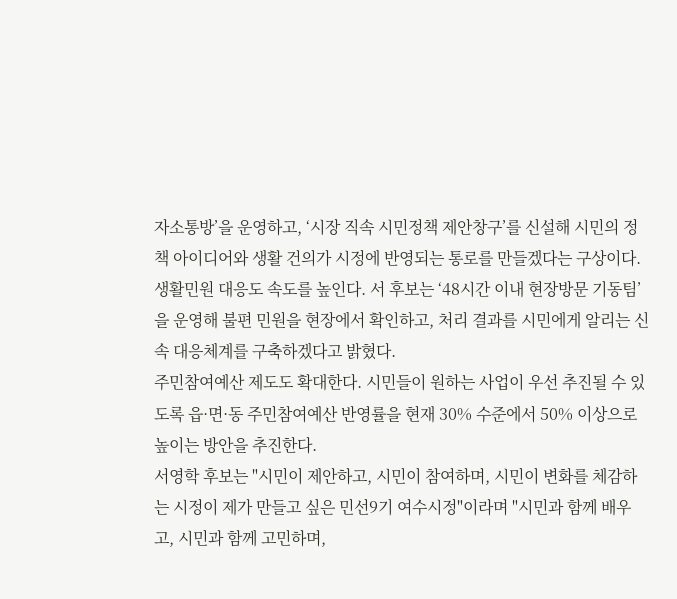자소통방’을 운영하고, ‘시장 직속 시민정책 제안창구’를 신설해 시민의 정책 아이디어와 생활 건의가 시정에 반영되는 통로를 만들겠다는 구상이다.
생활민원 대응도 속도를 높인다. 서 후보는 ‘48시간 이내 현장방문 기동팀’을 운영해 불편 민원을 현장에서 확인하고, 처리 결과를 시민에게 알리는 신속 대응체계를 구축하겠다고 밝혔다.
주민참여예산 제도도 확대한다. 시민들이 원하는 사업이 우선 추진될 수 있도록 읍·면·동 주민참여예산 반영률을 현재 30% 수준에서 50% 이상으로 높이는 방안을 추진한다.
서영학 후보는 "시민이 제안하고, 시민이 참여하며, 시민이 변화를 체감하는 시정이 제가 만들고 싶은 민선9기 여수시정"이라며 "시민과 함께 배우고, 시민과 함께 고민하며,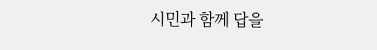시민과 함께 답을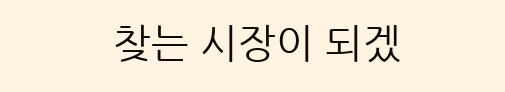찾는 시장이 되겠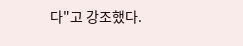다"고 강조했다.